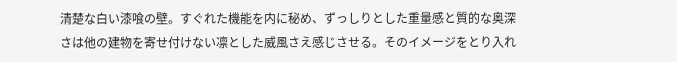清楚な白い漆喰の壁。すぐれた機能を内に秘め、ずっしりとした重量感と質的な奥深さは他の建物を寄せ付けない凛とした威風さえ感じさせる。そのイメージをとり入れ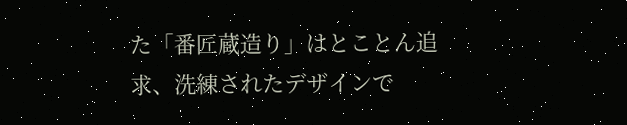た「番匠蔵造り」はとことん追求、洗練されたデザインで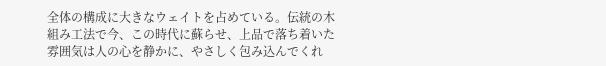全体の構成に大きなウェイトを占めている。伝統の木組み工法で今、この時代に蘇らせ、上品で落ち着いた雰囲気は人の心を静かに、やさしく包み込んでくれ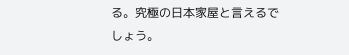る。究極の日本家屋と言えるでしょう。